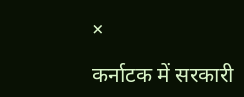×

कर्नाटक में सरकारी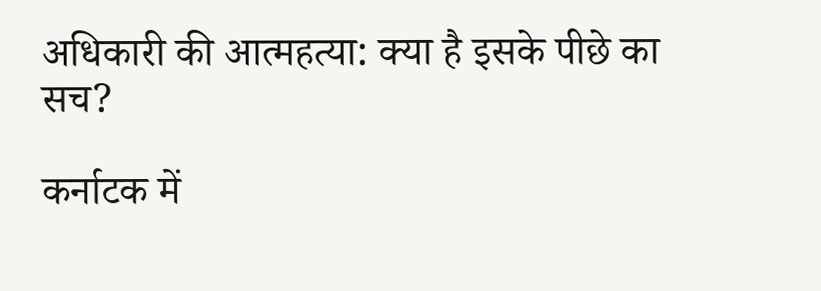अधिकारी की आत्महत्या: क्या है इसके पीछे का सच?

कर्नाटक में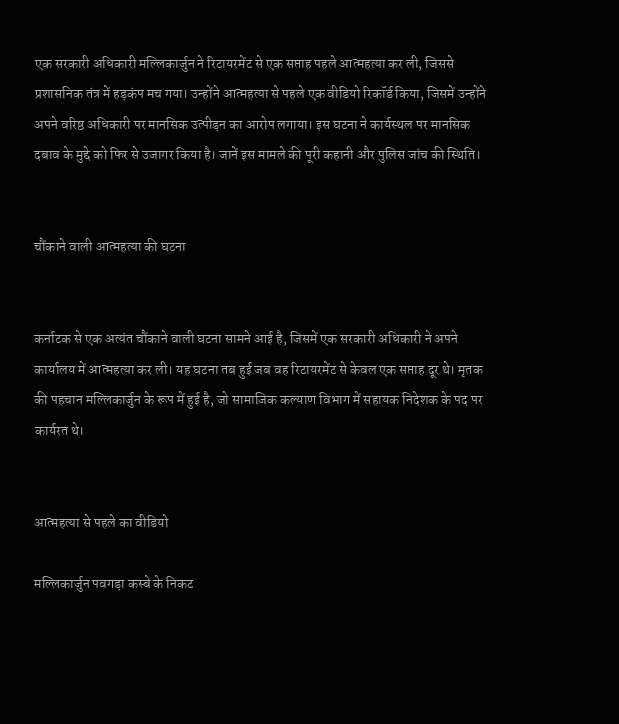एक सरकारी अधिकारी मल्लिकार्जुन ने रिटायरमेंट से एक सप्ताह पहले आत्महत्या कर ली, जिससे प्रशासनिक तंत्र में हड़कंप मच गया। उन्होंने आत्महत्या से पहले एक वीडियो रिकॉर्ड किया, जिसमें उन्होंने अपने वरिष्ठ अधिकारी पर मानसिक उत्पीड़न का आरोप लगाया। इस घटना ने कार्यस्थल पर मानसिक दबाव के मुद्दे को फिर से उजागर किया है। जानें इस मामले की पूरी कहानी और पुलिस जांच की स्थिति।


चौंकाने वाली आत्महत्या की घटना


कर्नाटक से एक अत्यंत चौंकाने वाली घटना सामने आई है, जिसमें एक सरकारी अधिकारी ने अपने कार्यालय में आत्महत्या कर ली। यह घटना तब हुई जब वह रिटायरमेंट से केवल एक सप्ताह दूर थे। मृतक की पहचान मल्लिकार्जुन के रूप में हुई है, जो सामाजिक कल्याण विभाग में सहायक निदेशक के पद पर कार्यरत थे।


आत्महत्या से पहले का वीडियो

मल्लिकार्जुन पवगड़ा कस्बे के निकट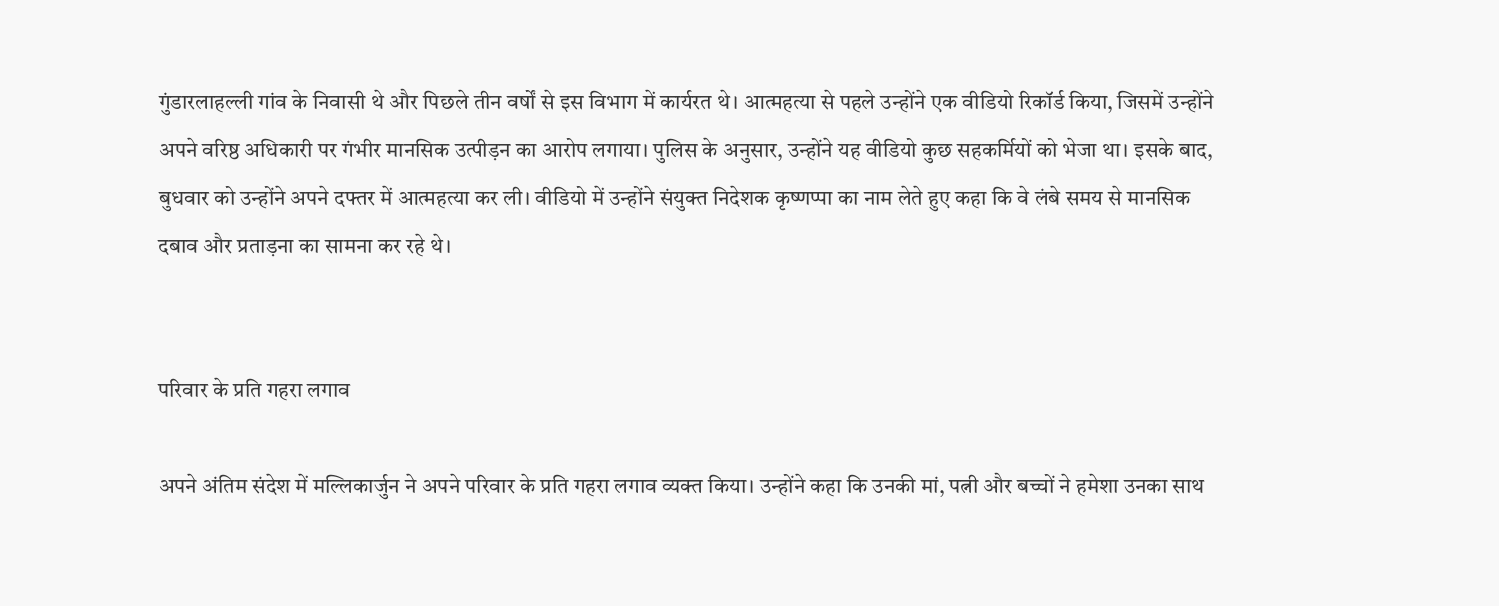गुंडारलाहल्ली गांव के निवासी थे और पिछले तीन वर्षों से इस विभाग में कार्यरत थे। आत्महत्या से पहले उन्होंने एक वीडियो रिकॉर्ड किया, जिसमें उन्होंने अपने वरिष्ठ अधिकारी पर गंभीर मानसिक उत्पीड़न का आरोप लगाया। पुलिस के अनुसार, उन्होंने यह वीडियो कुछ सहकर्मियों को भेजा था। इसके बाद, बुधवार को उन्होंने अपने दफ्तर में आत्महत्या कर ली। वीडियो में उन्होंने संयुक्त निदेशक कृष्णप्पा का नाम लेते हुए कहा कि वे लंबे समय से मानसिक दबाव और प्रताड़ना का सामना कर रहे थे।


परिवार के प्रति गहरा लगाव

अपने अंतिम संदेश में मल्लिकार्जुन ने अपने परिवार के प्रति गहरा लगाव व्यक्त किया। उन्होंने कहा कि उनकी मां, पत्नी और बच्चों ने हमेशा उनका साथ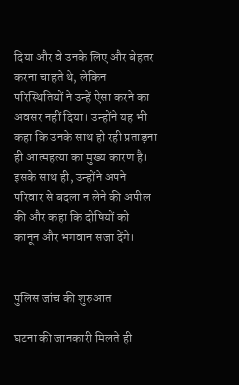दिया और वे उनके लिए और बेहतर करना चाहते थे, लेकिन परिस्थितियों ने उन्हें ऐसा करने का अवसर नहीं दिया। उन्होंने यह भी कहा कि उनके साथ हो रही प्रताड़ना ही आत्महत्या का मुख्य कारण है। इसके साथ ही, उन्होंने अपने परिवार से बदला न लेने की अपील की और कहा कि दोषियों को कानून और भगवान सजा देंगे।


पुलिस जांच की शुरुआत

घटना की जानकारी मिलते ही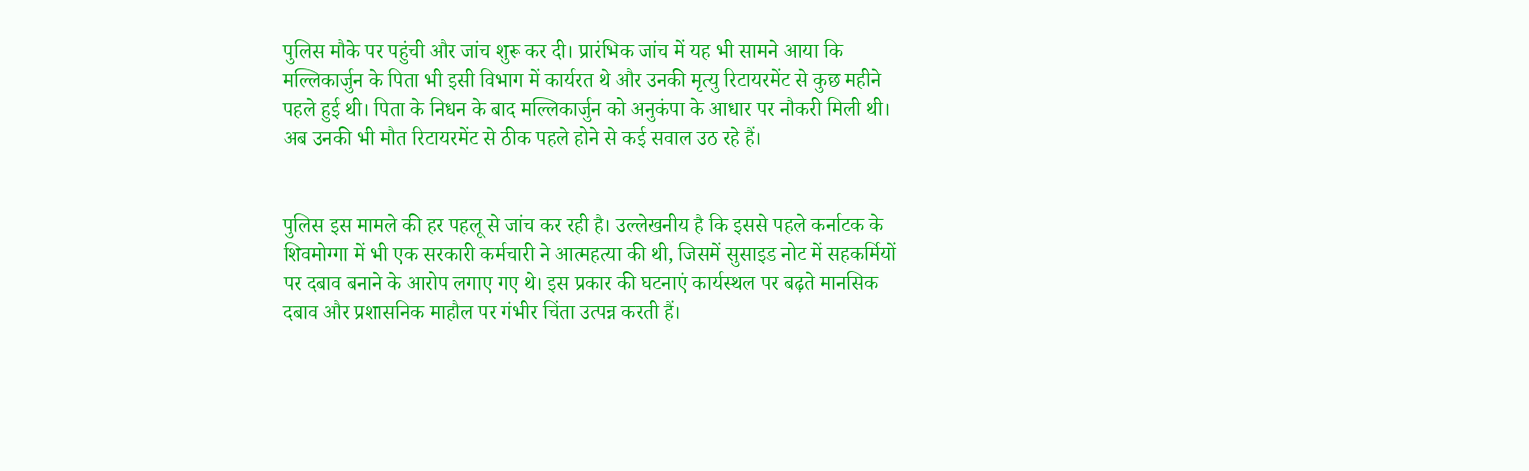पुलिस मौके पर पहुंची और जांच शुरू कर दी। प्रारंभिक जांच में यह भी सामने आया कि मल्लिकार्जुन के पिता भी इसी विभाग में कार्यरत थे और उनकी मृत्यु रिटायरमेंट से कुछ महीने पहले हुई थी। पिता के निधन के बाद मल्लिकार्जुन को अनुकंपा के आधार पर नौकरी मिली थी। अब उनकी भी मौत रिटायरमेंट से ठीक पहले होने से कई सवाल उठ रहे हैं।


पुलिस इस मामले की हर पहलू से जांच कर रही है। उल्लेखनीय है कि इससे पहले कर्नाटक के शिवमोग्गा में भी एक सरकारी कर्मचारी ने आत्महत्या की थी, जिसमें सुसाइड नोट में सहकर्मियों पर दबाव बनाने के आरोप लगाए गए थे। इस प्रकार की घटनाएं कार्यस्थल पर बढ़ते मानसिक दबाव और प्रशासनिक माहौल पर गंभीर चिंता उत्पन्न करती हैं।